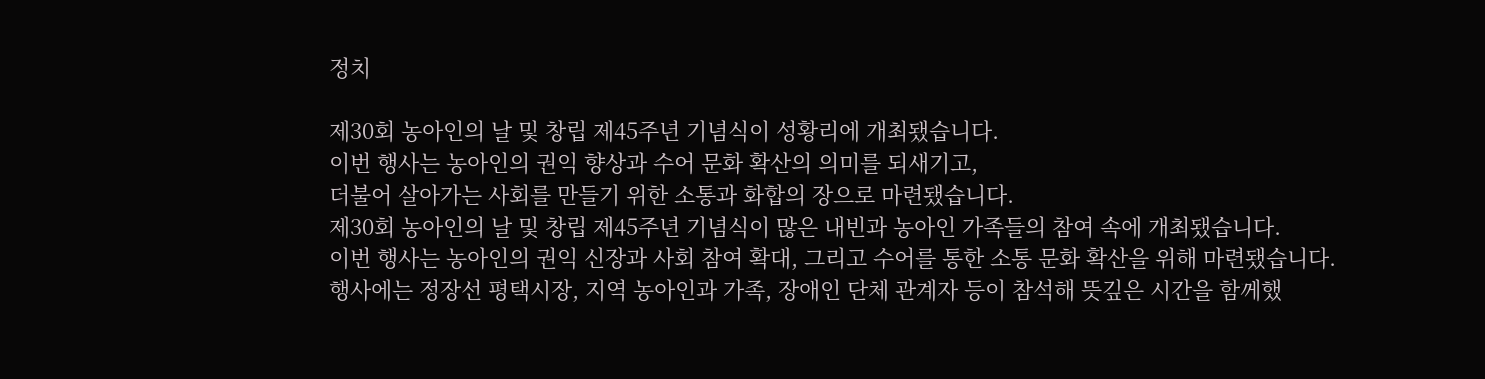정치

제30회 농아인의 날 및 창립 제45주년 기념식이 성황리에 개최됐습니다.
이번 행사는 농아인의 권익 향상과 수어 문화 확산의 의미를 되새기고,
더불어 살아가는 사회를 만들기 위한 소통과 화합의 장으로 마련됐습니다.
제30회 농아인의 날 및 창립 제45주년 기념식이 많은 내빈과 농아인 가족들의 참여 속에 개최됐습니다.
이번 행사는 농아인의 권익 신장과 사회 참여 확대, 그리고 수어를 통한 소통 문화 확산을 위해 마련됐습니다.
행사에는 정장선 평택시장, 지역 농아인과 가족, 장애인 단체 관계자 등이 참석해 뜻깊은 시간을 함께했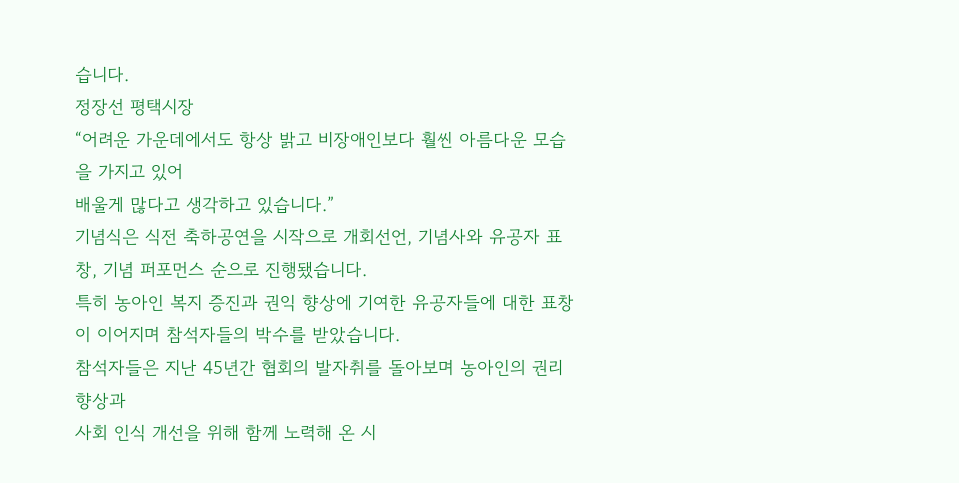습니다.
정장선 평택시장
“어려운 가운데에서도 항상 밝고 비장애인보다 훨씬 아름다운 모습을 가지고 있어
배울게 많다고 생각하고 있습니다.”
기념식은 식전 축하공연을 시작으로 개회선언, 기념사와 유공자 표창, 기념 퍼포먼스 순으로 진행됐습니다.
특히 농아인 복지 증진과 권익 향상에 기여한 유공자들에 대한 표창이 이어지며 참석자들의 박수를 받았습니다.
참석자들은 지난 45년간 협회의 발자취를 돌아보며 농아인의 권리 향상과
사회 인식 개선을 위해 함께 노력해 온 시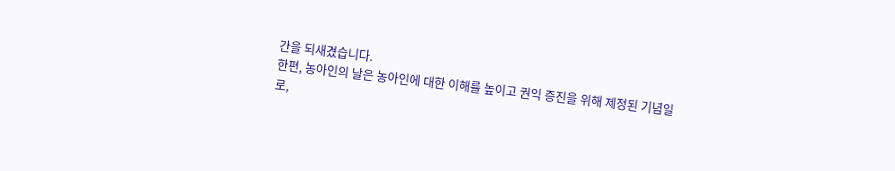간을 되새겼습니다.
한편, 농아인의 날은 농아인에 대한 이해를 높이고 권익 증진을 위해 제정된 기념일로,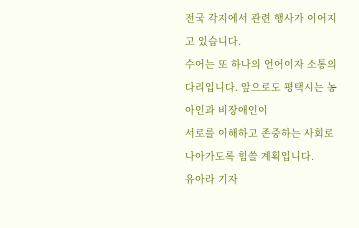전국 각지에서 관련 행사가 이어지고 있습니다.
수어는 또 하나의 언어이자 소통의 다리입니다. 앞으로도 평택시는 농아인과 비장애인이
서로를 이해하고 존중하는 사회로 나아가도록 힘쓸 계획입니다.
유아라 기자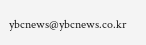ybcnews@ybcnews.co.kr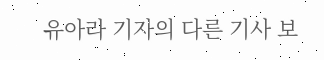유아라 기자의 다른 기사 보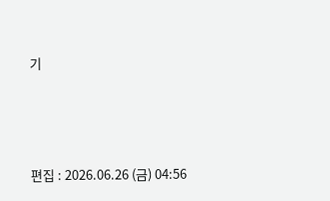기






편집 : 2026.06.26 (금) 04:56